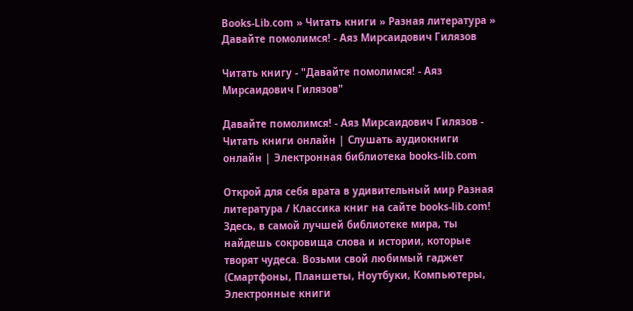Books-Lib.com » Читать книги » Разная литература » Давайте помолимся! - Аяз Мирсаидович Гилязов

Читать книгу - "Давайте помолимся! - Аяз Мирсаидович Гилязов"

Давайте помолимся! - Аяз Мирсаидович Гилязов - Читать книги онлайн | Слушать аудиокниги онлайн | Электронная библиотека books-lib.com

Открой для себя врата в удивительный мир Разная литература / Классика книг на сайте books-lib.com! Здесь, в самой лучшей библиотеке мира, ты найдешь сокровища слова и истории, которые творят чудеса. Возьми свой любимый гаджет (Смартфоны, Планшеты, Ноутбуки, Компьютеры, Электронные книги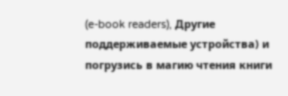(e-book readers), Другие поддерживаемые устройства) и погрузись в магию чтения книги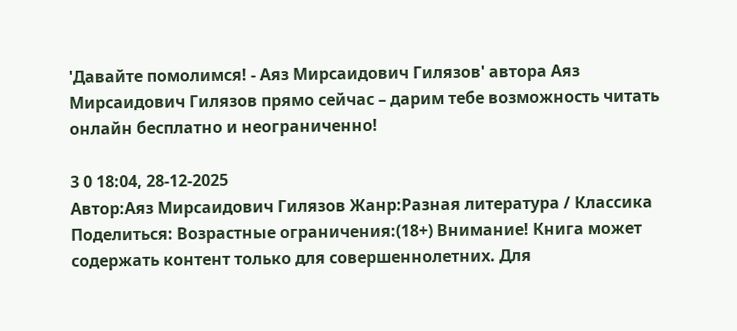'Давайте помолимся! - Аяз Мирсаидович Гилязов' автора Аяз Мирсаидович Гилязов прямо сейчас – дарим тебе возможность читать онлайн бесплатно и неограниченно!

3 0 18:04, 28-12-2025
Автор:Аяз Мирсаидович Гилязов Жанр:Разная литература / Классика Поделиться: Возрастные ограничения:(18+) Внимание! Книга может содержать контент только для совершеннолетних. Для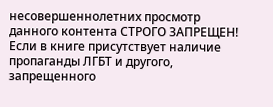несовершеннолетних просмотр данного контента СТРОГО ЗАПРЕЩЕН! Если в книге присутствует наличие пропаганды ЛГБТ и другого, запрещенного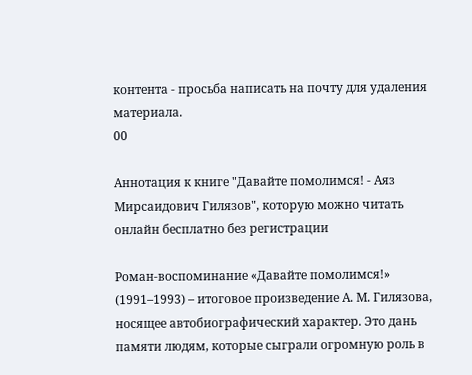контента - просьба написать на почту для удаления материала.
00

Аннотация к книге "Давайте помолимся! - Аяз Мирсаидович Гилязов", которую можно читать онлайн бесплатно без регистрации

Роман-воспоминание «Давайте помолимся!» (1991–1993) – итоговое произведение А. М. Гилязова, носящее автобиографический характер. Это дань памяти людям, которые сыграли огромную роль в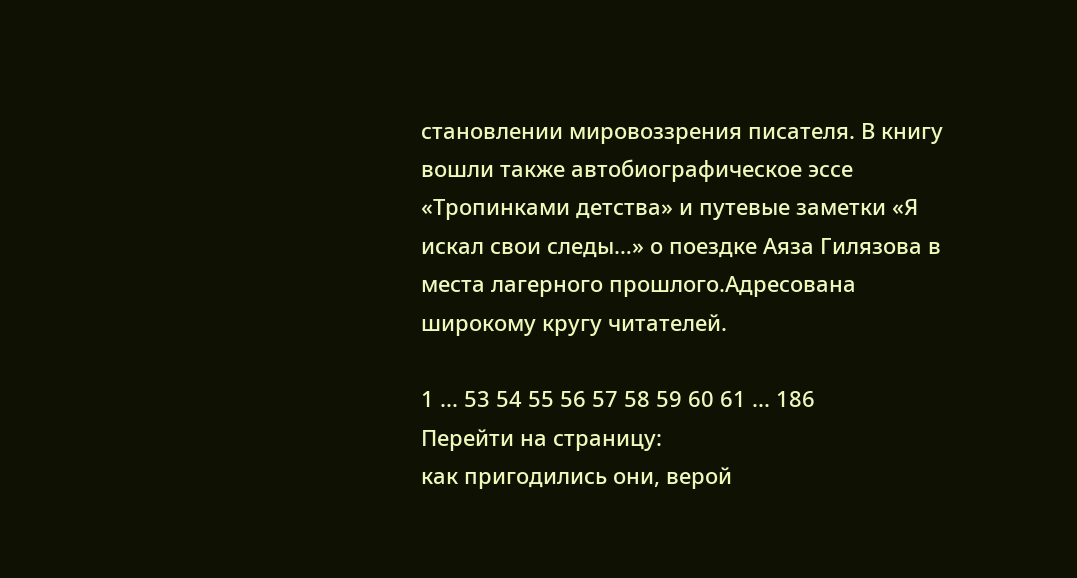становлении мировоззрения писателя. В книгу вошли также автобиографическое эссе «Тропинками детства» и путевые заметки «Я искал свои следы…» о поездке Аяза Гилязова в места лагерного прошлого.Адресована широкому кругу читателей.

1 ... 53 54 55 56 57 58 59 60 61 ... 186
Перейти на страницу:
как пригодились они, верой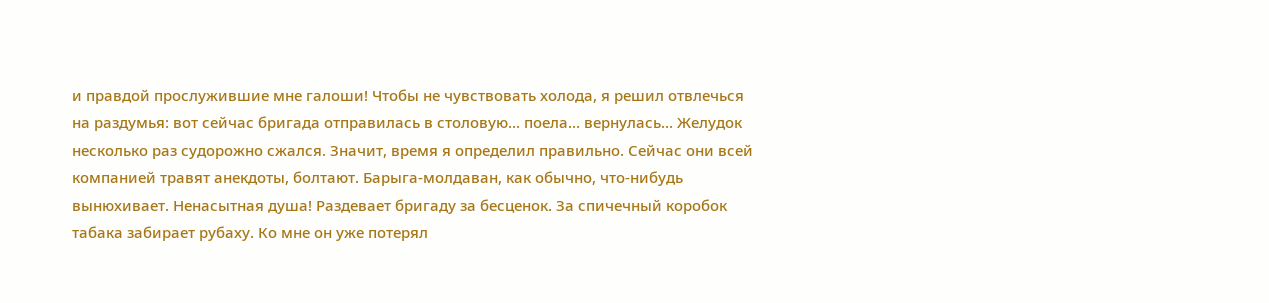и правдой прослужившие мне галоши! Чтобы не чувствовать холода, я решил отвлечься на раздумья: вот сейчас бригада отправилась в столовую… поела… вернулась… Желудок несколько раз судорожно сжался. Значит, время я определил правильно. Сейчас они всей компанией травят анекдоты, болтают. Барыга-молдаван, как обычно, что-нибудь вынюхивает. Ненасытная душа! Раздевает бригаду за бесценок. За спичечный коробок табака забирает рубаху. Ко мне он уже потерял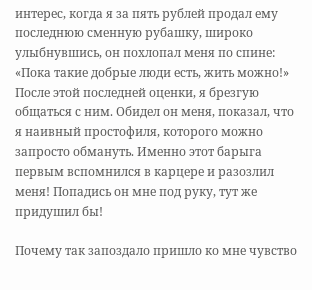интерес, когда я за пять рублей продал ему последнюю сменную рубашку, широко улыбнувшись, он похлопал меня по спине: «Пока такие добрые люди есть, жить можно!» После этой последней оценки, я брезгую общаться с ним. Обидел он меня, показал, что я наивный простофиля, которого можно запросто обмануть. Именно этот барыга первым вспомнился в карцере и разозлил меня! Попадись он мне под руку, тут же придушил бы!

Почему так запоздало пришло ко мне чувство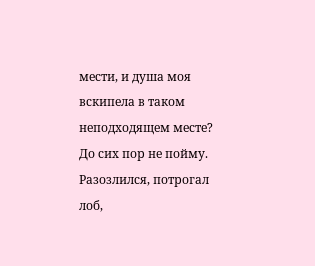мести, и душа моя вскипела в таком неподходящем месте? До сих пор не пойму. Разозлился, потрогал лоб,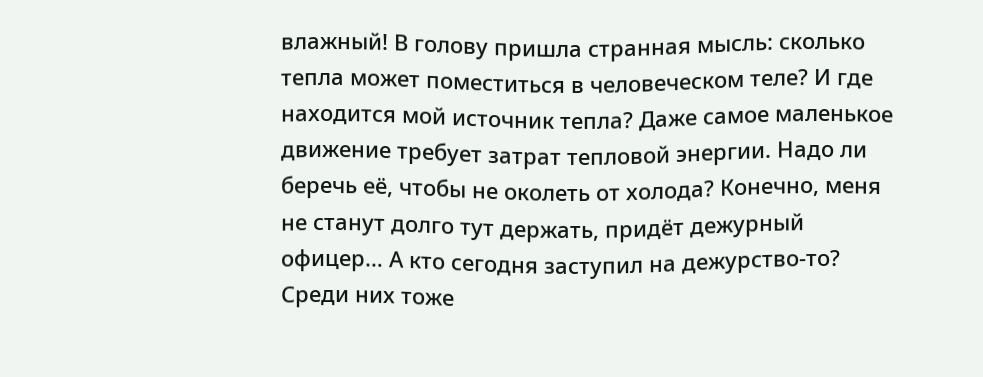влажный! В голову пришла странная мысль: сколько тепла может поместиться в человеческом теле? И где находится мой источник тепла? Даже самое маленькое движение требует затрат тепловой энергии. Надо ли беречь её, чтобы не околеть от холода? Конечно, меня не станут долго тут держать, придёт дежурный офицер… А кто сегодня заступил на дежурство-то? Среди них тоже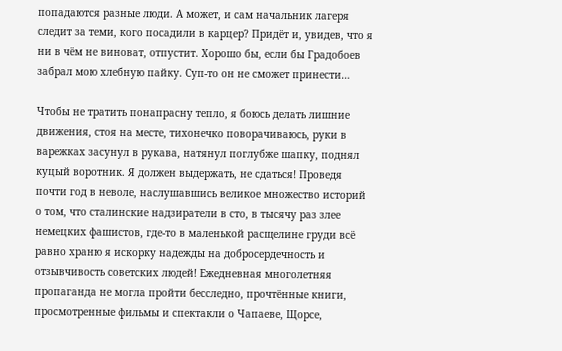попадаются разные люди. А может, и сам начальник лагеря следит за теми, кого посадили в карцер? Придёт и, увидев, что я ни в чём не виноват, отпустит. Хорошо бы, если бы Градобоев забрал мою хлебную пайку. Суп-то он не сможет принести…

Чтобы не тратить понапрасну тепло, я боюсь делать лишние движения, стоя на месте, тихонечко поворачиваюсь, руки в варежках засунул в рукава, натянул поглубже шапку, поднял куцый воротник. Я должен выдержать, не сдаться! Проведя почти год в неволе, наслушавшись великое множество историй о том, что сталинские надзиратели в сто, в тысячу раз злее немецких фашистов, где-то в маленькой расщелине груди всё равно храню я искорку надежды на добросердечность и отзывчивость советских людей! Ежедневная многолетняя пропаганда не могла пройти бесследно, прочтённые книги, просмотренные фильмы и спектакли о Чапаеве, Щорсе,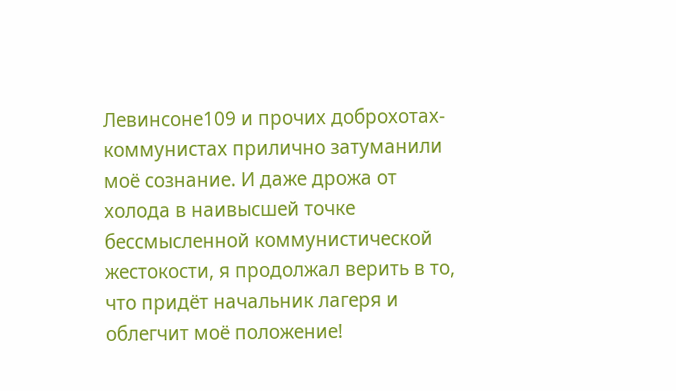Левинсоне109 и прочих доброхотах-коммунистах прилично затуманили моё сознание. И даже дрожа от холода в наивысшей точке бессмысленной коммунистической жестокости, я продолжал верить в то, что придёт начальник лагеря и облегчит моё положение!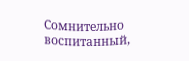Сомнительно воспитанный,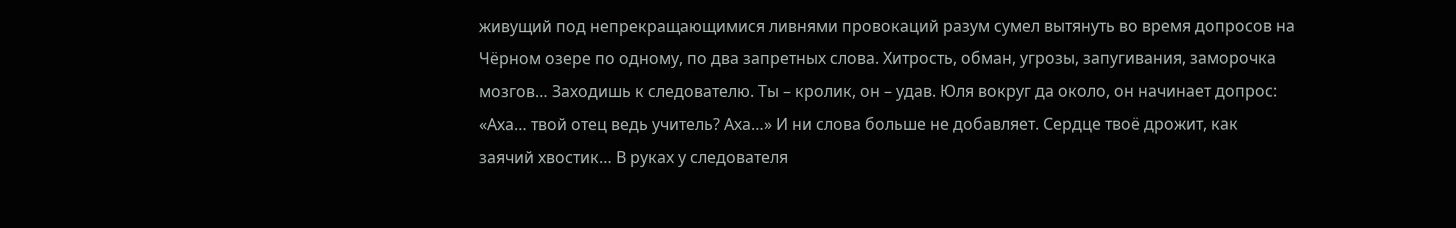живущий под непрекращающимися ливнями провокаций разум сумел вытянуть во время допросов на Чёрном озере по одному, по два запретных слова. Хитрость, обман, угрозы, запугивания, заморочка мозгов… Заходишь к следователю. Ты – кролик, он – удав. Юля вокруг да около, он начинает допрос: «Аха… твой отец ведь учитель? Аха…» И ни слова больше не добавляет. Сердце твоё дрожит, как заячий хвостик… В руках у следователя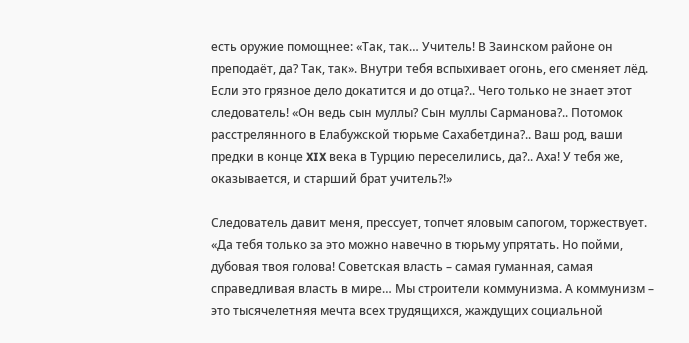есть оружие помощнее: «Так, так… Учитель! В Заинском районе он преподаёт, да? Так, так». Внутри тебя вспыхивает огонь, его сменяет лёд. Если это грязное дело докатится и до отца?.. Чего только не знает этот следователь! «Он ведь сын муллы? Сын муллы Сарманова?.. Потомок расстрелянного в Елабужской тюрьме Сахабетдина?.. Ваш род, ваши предки в конце XIX века в Турцию переселились, да?.. Аха! У тебя же, оказывается, и старший брат учитель?!»

Следователь давит меня, прессует, топчет яловым сапогом, торжествует. «Да тебя только за это можно навечно в тюрьму упрятать. Но пойми, дубовая твоя голова! Советская власть – самая гуманная, самая справедливая власть в мире… Мы строители коммунизма. А коммунизм – это тысячелетняя мечта всех трудящихся, жаждущих социальной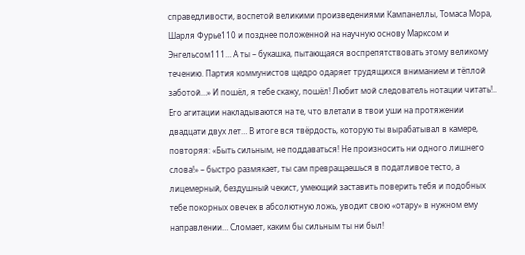справедливости, воспетой великими произведениями Кампанеллы, Томаса Мора, Шарля Фурье110 и позднее положенной на научную основу Марксом и Энгельсом111… А ты – букашка, пытающаяся воспрепятствовать этому великому течению. Партия коммунистов щедро одаряет трудящихся вниманием и тёплой заботой…» И пошёл, я тебе скажу, пошёл! Любит мой следователь нотации читать!.. Его агитации накладываются на те, что влетали в твои уши на протяжении двадцати двух лет… В итоге вся твёрдость, которую ты вырабатывал в камере, повторяя: «Быть сильным, не поддаваться! Не произносить ни одного лишнего слова!» – быстро размякает, ты сам превращаешься в податливое тесто, а лицемерный, бездушный чекист, умеющий заставить поверить тебя и подобных тебе покорных овечек в абсолютную ложь, уводит свою «отару» в нужном ему направлении… Сломает, каким бы сильным ты ни был!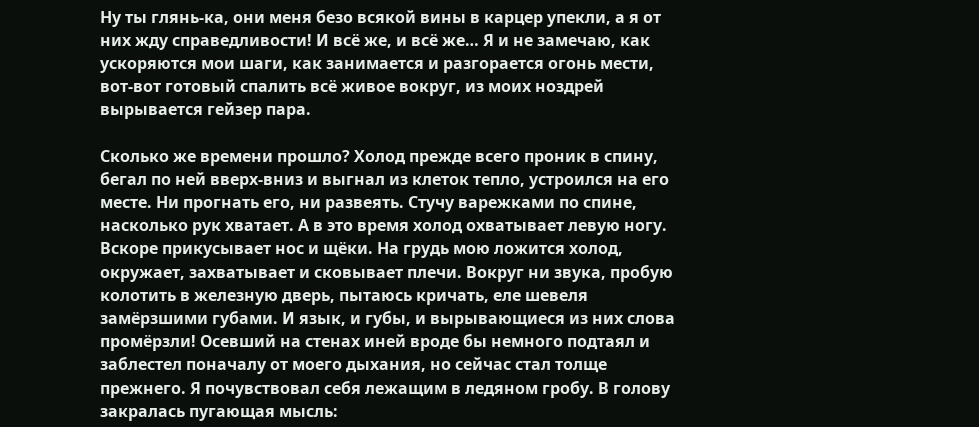Ну ты глянь-ка, они меня безо всякой вины в карцер упекли, а я от них жду справедливости! И всё же, и всё же… Я и не замечаю, как ускоряются мои шаги, как занимается и разгорается огонь мести, вот-вот готовый спалить всё живое вокруг, из моих ноздрей вырывается гейзер пара.

Сколько же времени прошло? Холод прежде всего проник в спину, бегал по ней вверх-вниз и выгнал из клеток тепло, устроился на его месте. Ни прогнать его, ни развеять. Стучу варежками по спине, насколько рук хватает. А в это время холод охватывает левую ногу. Вскоре прикусывает нос и щёки. На грудь мою ложится холод, окружает, захватывает и сковывает плечи. Вокруг ни звука, пробую колотить в железную дверь, пытаюсь кричать, еле шевеля замёрзшими губами. И язык, и губы, и вырывающиеся из них слова промёрзли! Осевший на стенах иней вроде бы немного подтаял и заблестел поначалу от моего дыхания, но сейчас стал толще прежнего. Я почувствовал себя лежащим в ледяном гробу. В голову закралась пугающая мысль: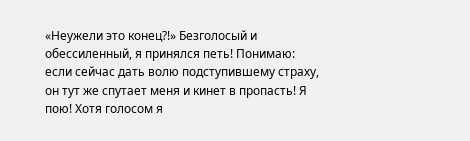«Неужели это конец?!» Безголосый и обессиленный, я принялся петь! Понимаю: если сейчас дать волю подступившему страху, он тут же спутает меня и кинет в пропасть! Я пою! Хотя голосом я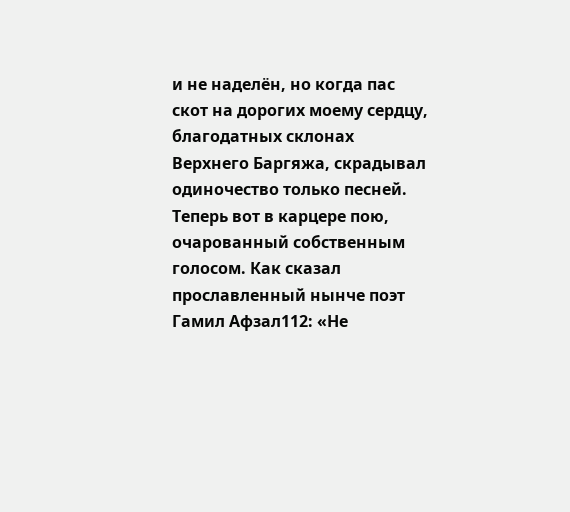и не наделён, но когда пас скот на дорогих моему сердцу, благодатных склонах Верхнего Баргяжа, скрадывал одиночество только песней. Теперь вот в карцере пою, очарованный собственным голосом. Как сказал прославленный нынче поэт Гамил Афзал112: «Не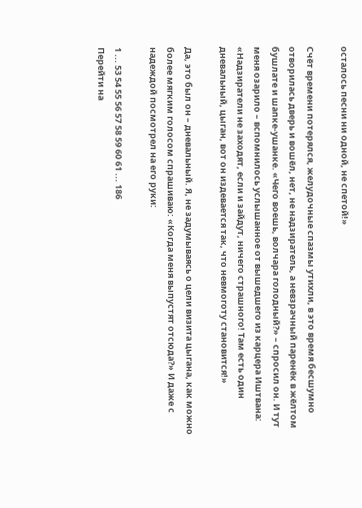осталось песни ни одной, не спетой!»

Счёт времени потерялся, желудочные спазмы утихли, в это время бесшумно отворилась дверь и вошёл, нет, не надзиратель, а невзрачный паренёк в жёлтом бушлате и шапке-ушанке. «Чего воешь, волчара голодный?» – спросил он. И тут меня озарило – вспомнилось услышанное от вышедшего из карцера Иштвана: «Надзиратели не заходят, если и зайдут, ничего страшного! Там есть один дневальный, цыган, вот он издевается так, что невмоготу становится!»

Да, это был он – дневальный. Я, не задумываясь о цели визита цыгана, как можно более мягким голосом спрашиваю: «Когда меня выпустят отсюда?» И даже с надеждой посмотрел на его руки:

1 ... 53 54 55 56 57 58 59 60 61 ... 186
Перейти на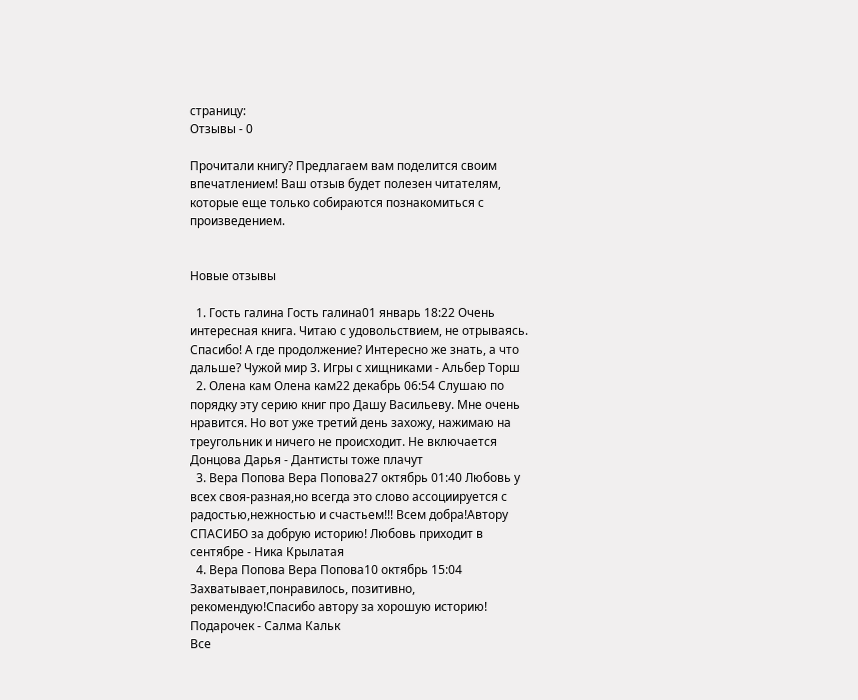страницу:
Отзывы - 0

Прочитали книгу? Предлагаем вам поделится своим впечатлением! Ваш отзыв будет полезен читателям, которые еще только собираются познакомиться с произведением.


Новые отзывы

  1. Гость галина Гость галина01 январь 18:22 Очень интересная книга. Читаю с удовольствием, не отрываясь. Спасибо! А где продолжение? Интересно же знать, а что дальше? Чужой мир 3. Игры с хищниками - Альбер Торш
  2. Олена кам Олена кам22 декабрь 06:54 Слушаю по порядку эту серию книг про Дашу Васильеву. Мне очень нравится. Но вот уже третий день захожу, нажимаю на треугольник и ничего не происходит. Не включается Донцова Дарья - Дантисты тоже плачут
  3. Вера Попова Вера Попова27 октябрь 01:40 Любовь у всех своя-разная,но всегда это слово ассоциируется с радостью,нежностью и счастьем!!! Всем добра!Автору СПАСИБО за добрую историю! Любовь приходит в сентябре - Ника Крылатая
  4. Вера Попова Вера Попова10 октябрь 15:04 Захватывает,понравилось, позитивно, рекомендую!Спасибо автору за хорошую историю! Подарочек - Салма Кальк
Все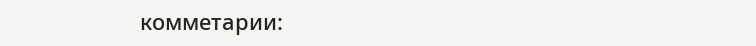комметарии: